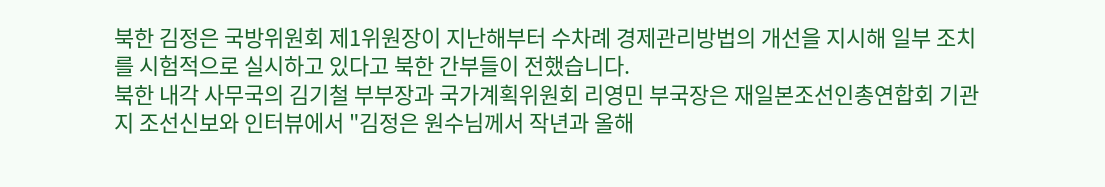북한 김정은 국방위원회 제1위원장이 지난해부터 수차례 경제관리방법의 개선을 지시해 일부 조치를 시험적으로 실시하고 있다고 북한 간부들이 전했습니다.
북한 내각 사무국의 김기철 부부장과 국가계획위원회 리영민 부국장은 재일본조선인총연합회 기관지 조선신보와 인터뷰에서 "김정은 원수님께서 작년과 올해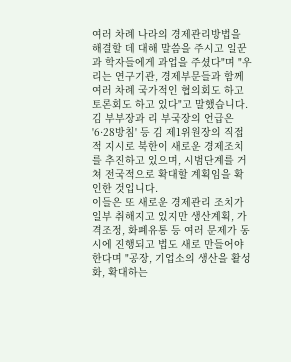여러 차례 나라의 경제관리방법을 해결할 데 대해 말씀을 주시고 일꾼과 학자들에게 과업을 주셨다"며 "우리는 연구기관, 경제부문들과 함께 여러 차례 국가적인 협의회도 하고 토론회도 하고 있다"고 말했습니다.
김 부부장과 리 부국장의 언급은 '6·28방침' 등 김 제1위원장의 직접적 지시로 북한이 새로운 경제조치를 추진하고 있으며, 시범단계를 거쳐 전국적으로 확대할 계획임을 확인한 것입니다.
이들은 또 새로운 경제관리 조치가 일부 취해지고 있지만 생산계획, 가격조정, 화폐유통 등 여러 문제가 동시에 진행되고 법도 새로 만들어야 한다며 "공장, 기업소의 생산을 활성화, 확대하는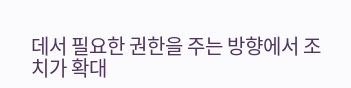데서 필요한 권한을 주는 방향에서 조치가 확대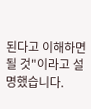된다고 이해하면 될 것"이라고 설명했습니다.